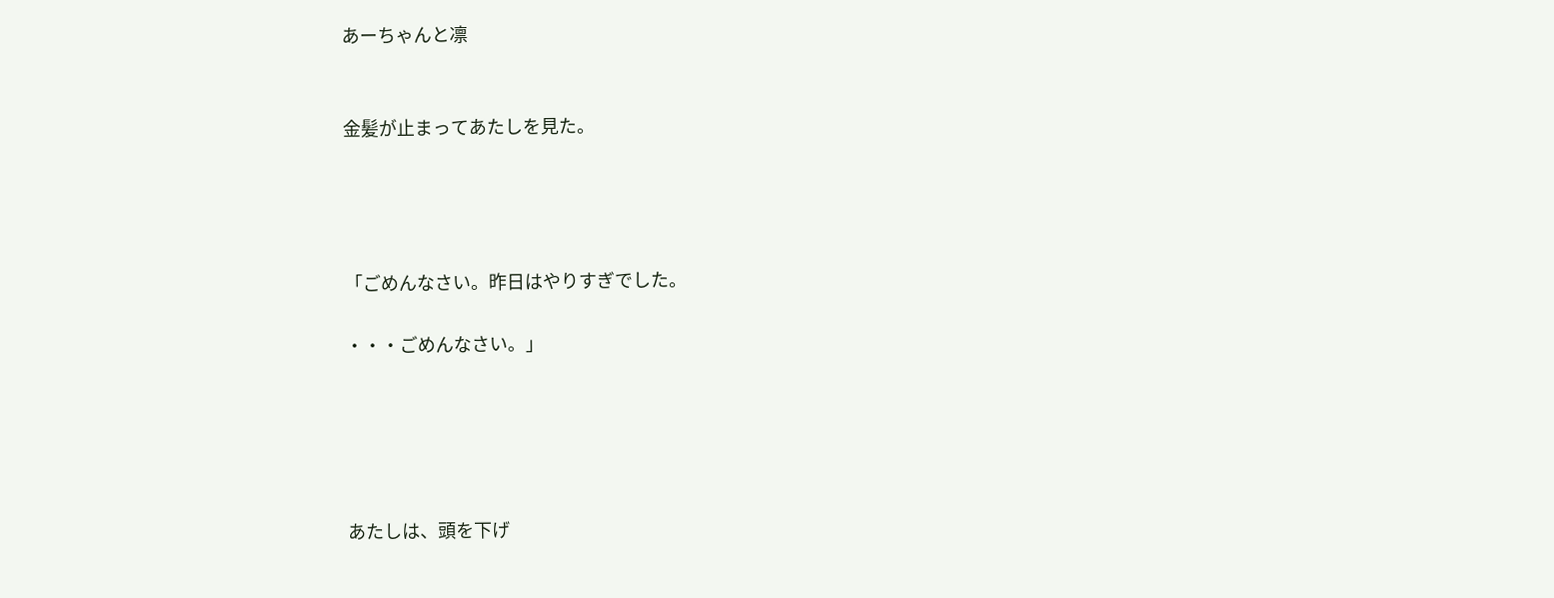あーちゃんと凛


金髪が止まってあたしを見た。




「ごめんなさい。昨日はやりすぎでした。

・・・ごめんなさい。」





あたしは、頭を下げ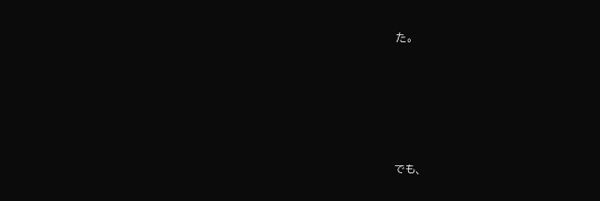た。









でも、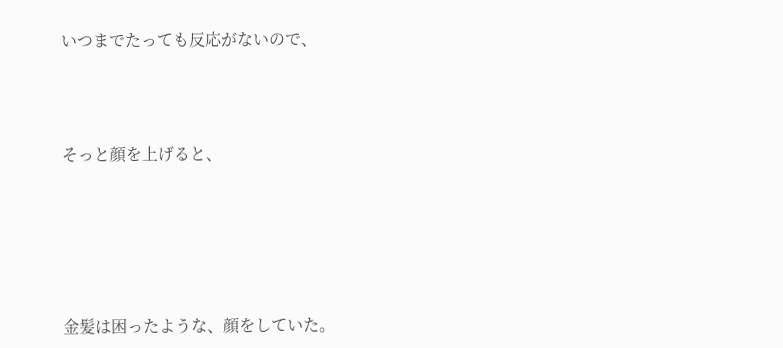いつまでたっても反応がないので、



そっと顔を上げると、





金髪は困ったような、顔をしていた。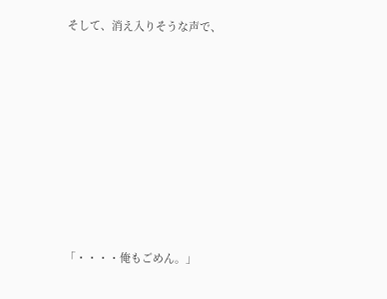そして、消え入りそうな声で、











「・・・・俺もごめん。」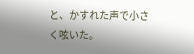と、かすれた声で小さく呟いた。